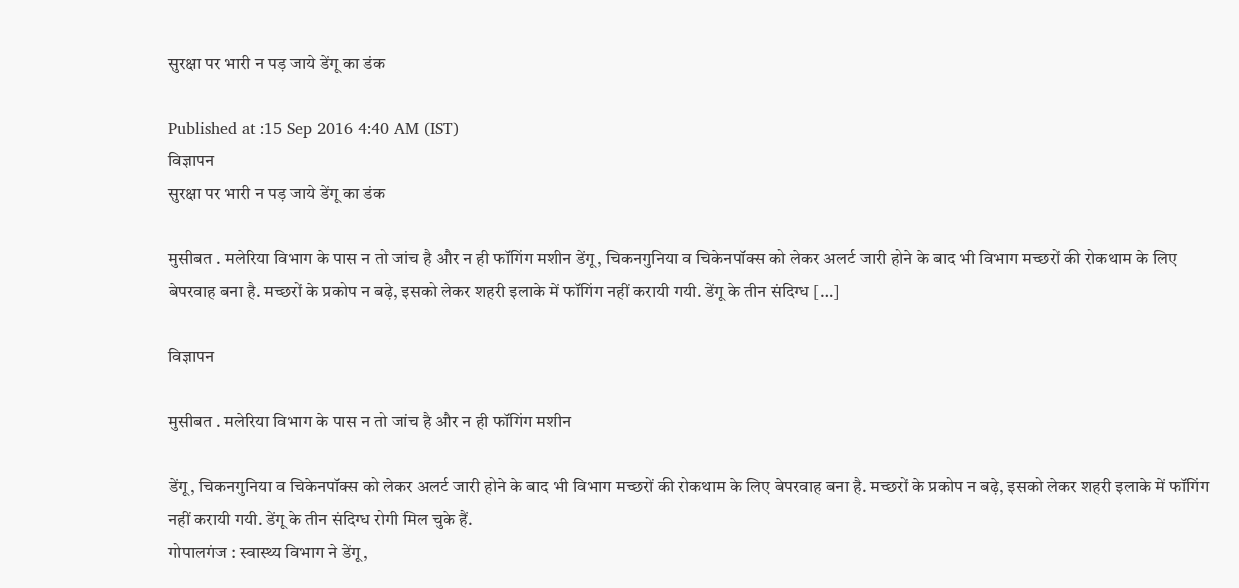सुरक्षा पर भारी न पड़ जाये डेंगू का डंक

Published at :15 Sep 2016 4:40 AM (IST)
विज्ञापन
सुरक्षा पर भारी न पड़ जाये डेंगू का डंक

मुसीबत . मलेरिया विभाग के पास न तो जांच है और न ही फॉगिंग मशीन डेंगू, चिकनगुनिया व चिकेनपॉक्स को लेकर अलर्ट जारी होने के बाद भी विभाग मच्छरों की रोकथाम के लिए बेपरवाह बना है. मच्छरों के प्रकोप न बढ़े, इसको लेकर शहरी इलाके में फॉगिंग नहीं करायी गयी. डेंगू के तीन संदिग्ध […]

विज्ञापन

मुसीबत . मलेरिया विभाग के पास न तो जांच है और न ही फॉगिंग मशीन

डेंगू, चिकनगुनिया व चिकेनपॉक्स को लेकर अलर्ट जारी होने के बाद भी विभाग मच्छरों की रोकथाम के लिए बेपरवाह बना है. मच्छरों के प्रकोप न बढ़े, इसको लेकर शहरी इलाके में फॉगिंग नहीं करायी गयी. डेंगू के तीन संदिग्ध रोगी मिल चुके हैं.
गोपालगंज : स्वास्थ्य विभाग ने डेंगू,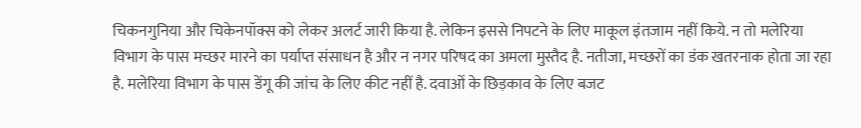चिकनगुनिया और चिकेनपॉक्स को लेकर अलर्ट जारी किया है. लेकिन इससे निपटने के लिए माकूल इंतजाम नहीं किये. न तो मलेरिया विभाग के पास मच्छर मारने का पर्याप्त संसाधन है और न नगर परिषद का अमला मुस्तैद है. नतीजा, मच्छरों का डंक खतरनाक होता जा रहा है. मलेरिया विभाग के पास डेंगू की जांच के लिए कीट नहीं है. दवाओं के छिड़काव के लिए बजट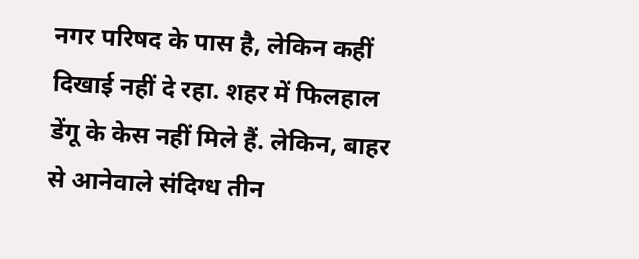नगर परिषद के पास है, लेकिन कहीं दिखाई नहीं दे रहा. शहर में फिलहाल डेंगू के केस नहीं मिले हैं. लेकिन, बाहर से आनेवाले संदिग्ध तीन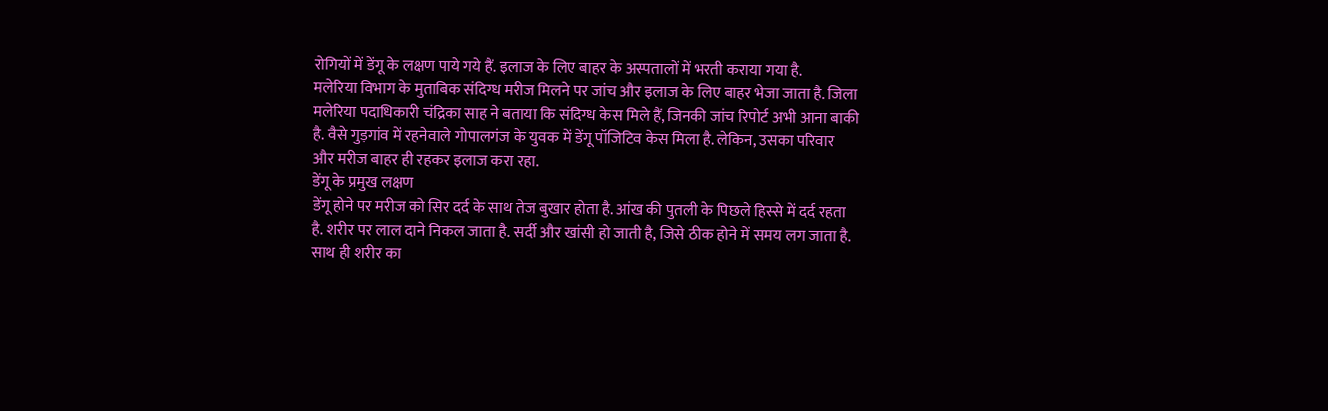रोगियों में डेंगू के लक्षण पाये गये हैं. इलाज के लिए बाहर के अस्पतालों में भरती कराया गया है.
मलेरिया विभाग के मुताबिक संदिग्ध मरीज मिलने पर जांच और इलाज के लिए बाहर भेजा जाता है. जिला मलेरिया पदाधिकारी चंद्रिका साह ने बताया कि संदिग्ध केस मिले हैं, जिनकी जांच रिपोर्ट अभी आना बाकी है. वैसे गुड़गांव में रहनेवाले गोपालगंज के युवक में डेंगू पॉजिटिव केस मिला है. लेकिन, उसका परिवार और मरीज बाहर ही रहकर इलाज करा रहा.
डेंगू के प्रमुख लक्षण
डेंगू होने पर मरीज को सिर दर्द के साथ तेज बुखार होता है. आंख की पुतली के पिछले हिस्से में दर्द रहता है. शरीर पर लाल दाने निकल जाता है. सर्दी और खांसी हो जाती है, जिसे ठीक होने में समय लग जाता है. साथ ही शरीर का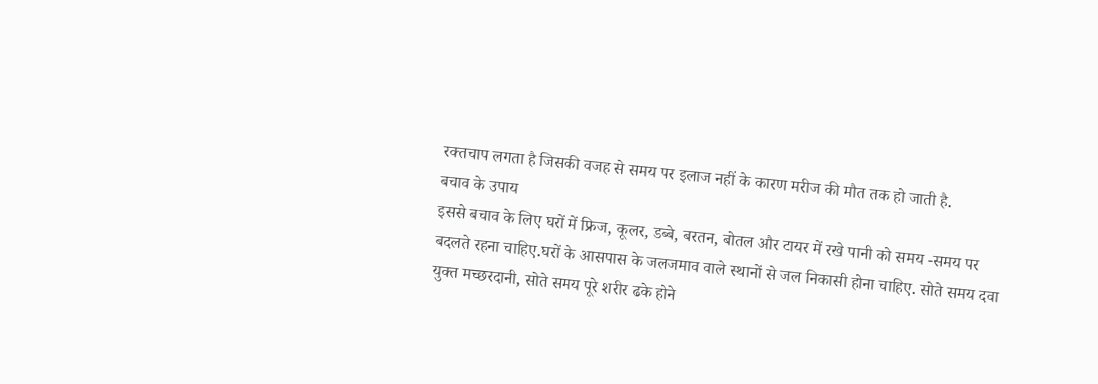रक्तचाप लगता है जिसकी वजह से समय पर इलाज नहीं के कारण मरीज की मौत तक हो जाती है.
बचाव के उपाय
इससे बचाव के लिए घरों में फ्रिज, कूलर, डब्बे, बरतन, बोतल और टायर में रखे पानी को समय -समय पर बदलते रहना चाहिए.घरों के आसपास के जलजमाव वाले स्थानों से जल निकासी होना चाहिए. सोते समय दवा युक्त मच्छरदानी, सोते समय पूरे शरीर ढके होने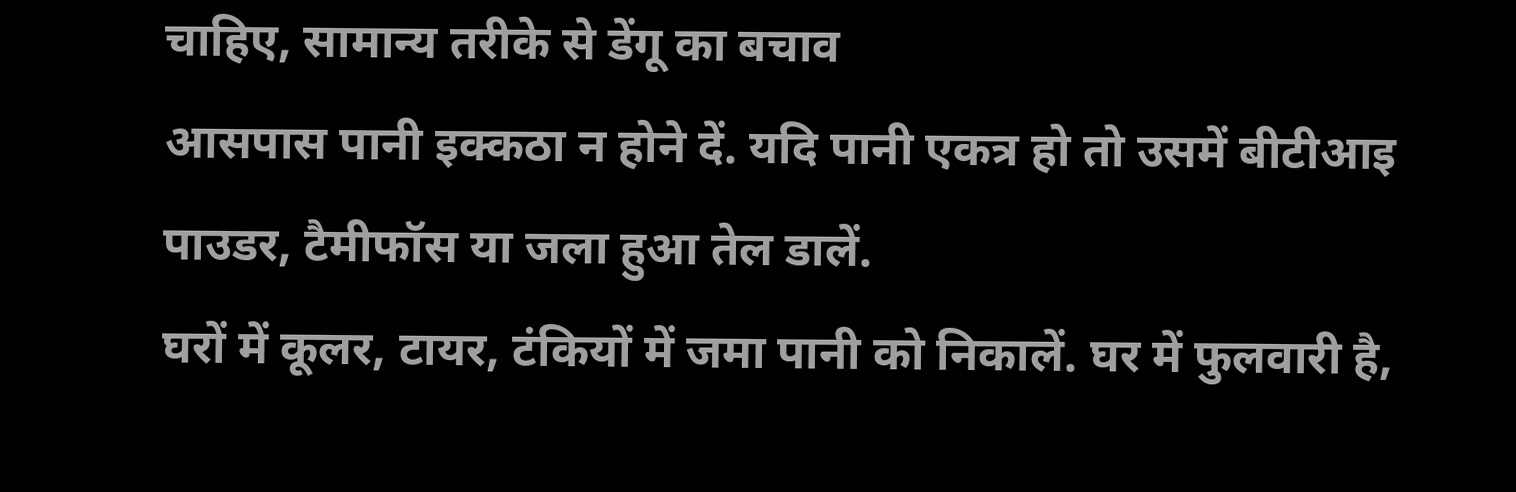चाहिए, सामान्य तरीके से डेंगू का बचाव
आसपास पानी इक्कठा न होने दें. यदि पानी एकत्र हो तो उसमें बीटीआइ पाउडर, टैमीफॉस या जला हुआ तेल डालें.
घरों में कूलर, टायर, टंकियों में जमा पानी को निकालें. घर में फुलवारी है,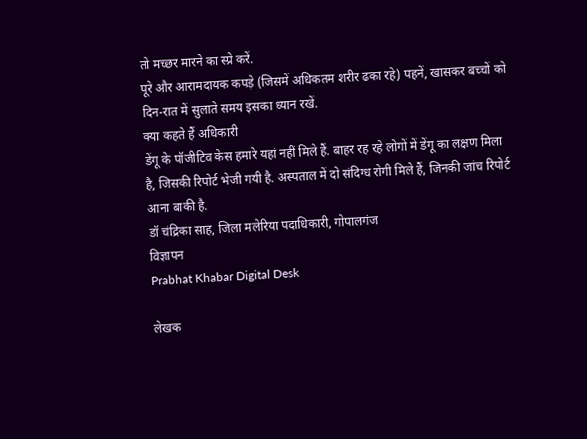तो मच्छर मारने का स्प्रे करें.
पूरे और आरामदायक कपड़े (जिसमें अधिकतम शरीर ढका रहे) पहनें, खासकर बच्चों को दिन-रात में सुलाते समय इसका ध्यान रखें.
क्या कहते हैं अधिकारी
डेंगू के पॉजीटिव केस हमारे यहां नहीं मिले हैं. बाहर रह रहे लोगों में डेंगू का लक्षण मिला है, जिसकी रिपोर्ट भेजी गयी है. अस्पताल में दो संदिग्ध रोगी मिले हैं, जिनकी जांच रिपोर्ट आना बाकी है.
डॉ चंद्रिका साह, जिला मलेरिया पदाधिकारी, गोपालगंज
विज्ञापन
Prabhat Khabar Digital Desk

लेखक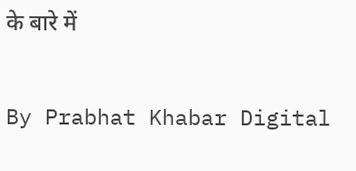के बारे में

By Prabhat Khabar Digital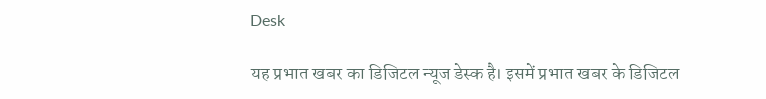Desk

यह प्रभात खबर का डिजिटल न्यूज डेस्क है। इसमें प्रभात खबर के डिजिटल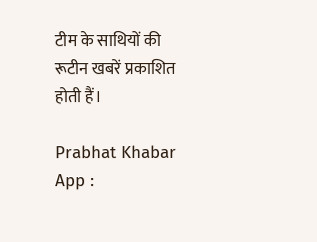टीम के साथियों की रूटीन खबरें प्रकाशित होती हैं।

Prabhat Khabar App :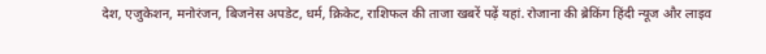देश, एजुकेशन, मनोरंजन, बिजनेस अपडेट, धर्म, क्रिकेट, राशिफल की ताजा खबरें पढ़ें यहां. रोजाना की ब्रेकिंग हिंदी न्यूज और लाइव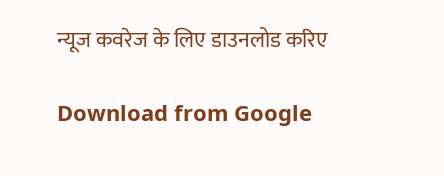न्यूज कवरेज के लिए डाउनलोड करिए

Download from Google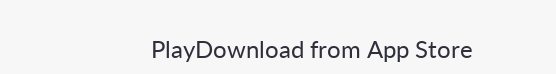PlayDownload from App Store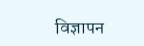विज्ञापन